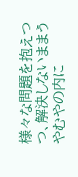様々な問題を抱えつつ、解決しないままうやむやの内に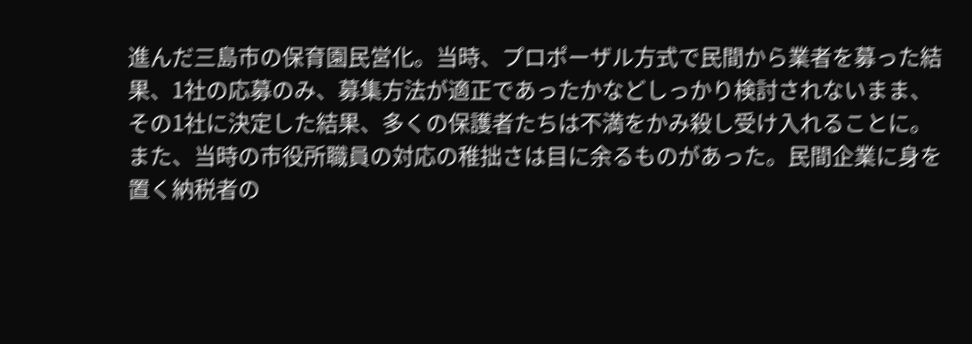進んだ三島市の保育園民営化。当時、プロポーザル方式で民間から業者を募った結果、1社の応募のみ、募集方法が適正であったかなどしっかり検討されないまま、その1社に決定した結果、多くの保護者たちは不満をかみ殺し受け入れることに。また、当時の市役所職員の対応の稚拙さは目に余るものがあった。民間企業に身を置く納税者の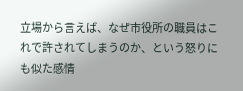立場から言えば、なぜ市役所の職員はこれで許されてしまうのか、という怒りにも似た感情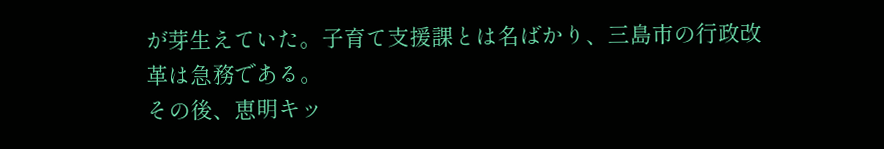が芽生えていた。子育て支援課とは名ばかり、三島市の行政改革は急務である。
その後、恵明キッ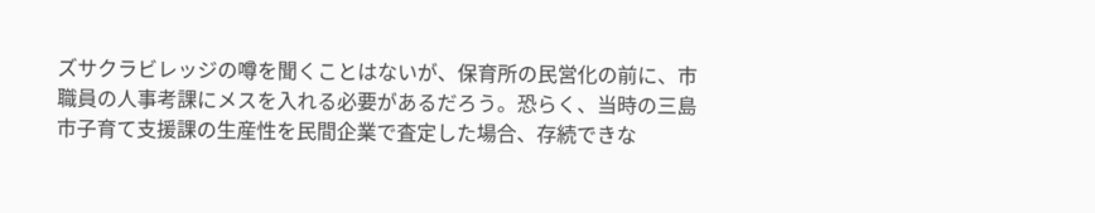ズサクラビレッジの噂を聞くことはないが、保育所の民営化の前に、市職員の人事考課にメスを入れる必要があるだろう。恐らく、当時の三島市子育て支援課の生産性を民間企業で査定した場合、存続できな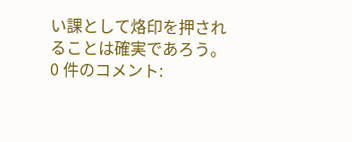い課として烙印を押されることは確実であろう。
0 件のコメント: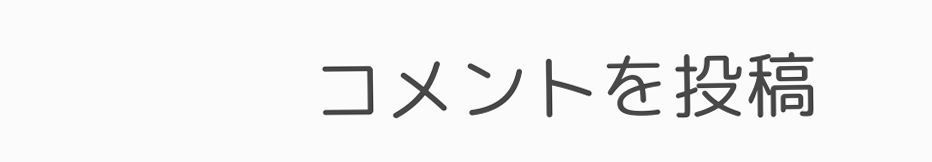コメントを投稿